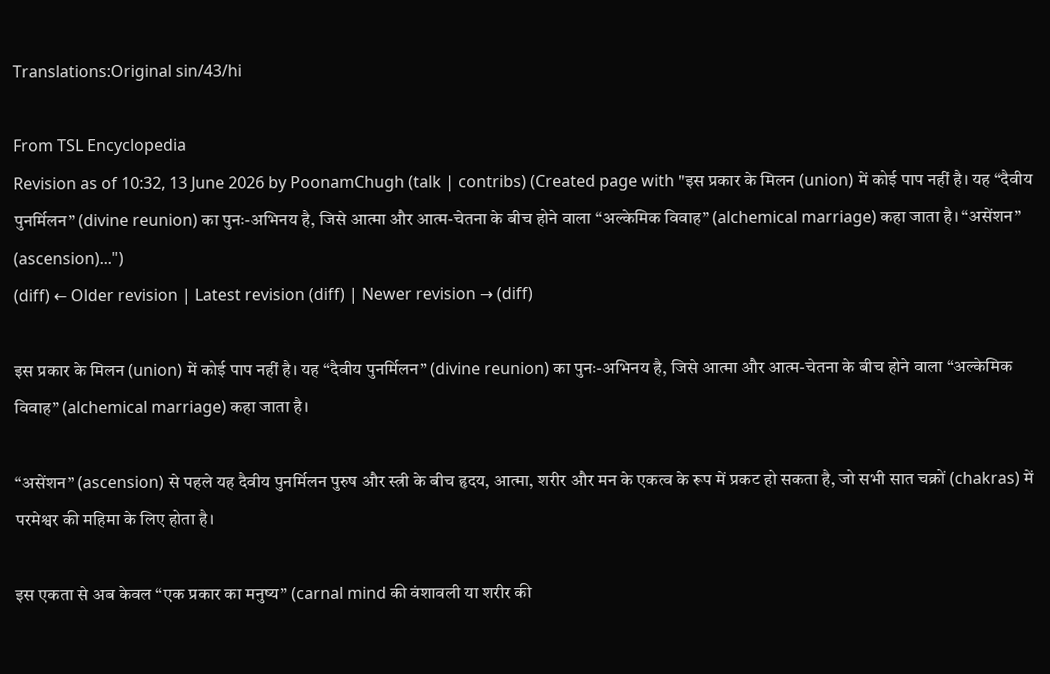Translations:Original sin/43/hi

From TSL Encyclopedia
Revision as of 10:32, 13 June 2026 by PoonamChugh (talk | contribs) (Created page with "इस प्रकार के मिलन (union) में कोई पाप नहीं है। यह “दैवीय पुनर्मिलन” (divine reunion) का पुनः-अभिनय है, जिसे आत्मा और आत्म-चेतना के बीच होने वाला “अल्केमिक विवाह” (alchemical marriage) कहा जाता है। “असेंशन” (ascension)...")
(diff) ← Older revision | Latest revision (diff) | Newer revision → (diff)

इस प्रकार के मिलन (union) में कोई पाप नहीं है। यह “दैवीय पुनर्मिलन” (divine reunion) का पुनः-अभिनय है, जिसे आत्मा और आत्म-चेतना के बीच होने वाला “अल्केमिक विवाह” (alchemical marriage) कहा जाता है।

“असेंशन” (ascension) से पहले यह दैवीय पुनर्मिलन पुरुष और स्त्री के बीच हृदय, आत्मा, शरीर और मन के एकत्व के रूप में प्रकट हो सकता है, जो सभी सात चक्रों (chakras) में परमेश्वर की महिमा के लिए होता है।

इस एकता से अब केवल “एक प्रकार का मनुष्य” (carnal mind की वंशावली या शरीर की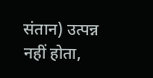संतान) उत्पन्न नहीं होता,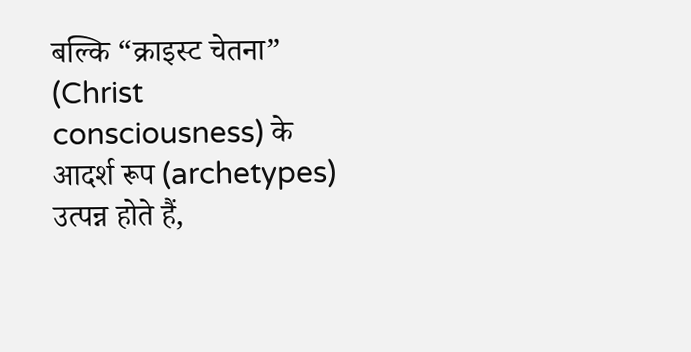बल्कि “क्राइस्ट चेतना” (Christ consciousness) के आदर्श रूप (archetypes) उत्पन्न होते हैं,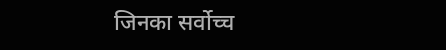जिनका सर्वोच्च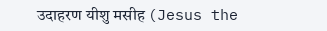उदाहरण यीशु मसीह (Jesus the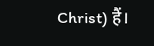Christ) हैं।